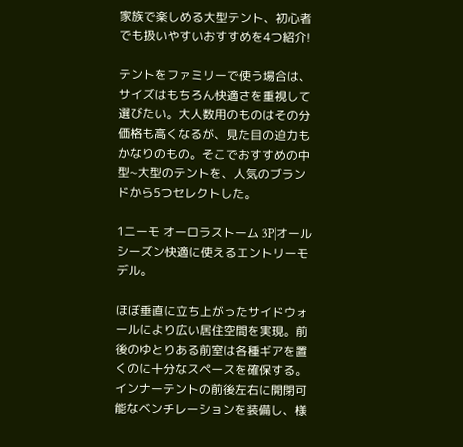家族で楽しめる大型テント、初心者でも扱いやすいおすすめを4つ紹介!

テントをファミリーで使う場合は、サイズはもちろん快適さを重視して選びたい。大人数用のものはその分価格も高くなるが、見た目の迫力もかなりのもの。そこでおすすめの中型~大型のテントを、人気のブランドから5つセレクトした。

1ニーモ オーロラストーム 3P|オールシーズン快適に使えるエントリーモデル。

ほぼ垂直に立ち上がったサイドウォールにより広い居住空間を実現。前後のゆとりある前室は各種ギアを置くのに十分なスペースを確保する。インナーテントの前後左右に開閉可能なベンチレーションを装備し、様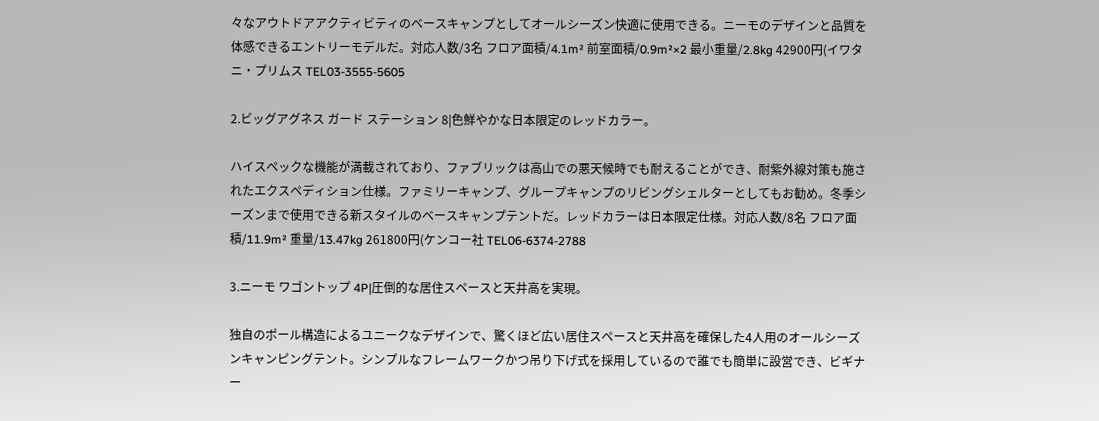々なアウトドアアクティビティのベースキャンプとしてオールシーズン快適に使用できる。ニーモのデザインと品質を体感できるエントリーモデルだ。対応人数/3名 フロア面積/4.1m² 前室面積/0.9m²×2 最小重量/2.8kg 42900円(イワタニ・プリムス TEL03-3555-5605

2.ビッグアグネス ガード ステーション 8|色鮮やかな日本限定のレッドカラー。

ハイスペックな機能が満載されており、ファブリックは高山での悪天候時でも耐えることができ、耐紫外線対策も施されたエクスペディション仕様。ファミリーキャンプ、グループキャンプのリビングシェルターとしてもお勧め。冬季シーズンまで使用できる新スタイルのベースキャンプテントだ。レッドカラーは日本限定仕様。対応人数/8名 フロア面積/11.9m² 重量/13.47kg 261800円(ケンコー社 TEL06-6374-2788

3.ニーモ ワゴントップ 4P|圧倒的な居住スペースと天井高を実現。

独自のポール構造によるユニークなデザインで、驚くほど広い居住スペースと天井高を確保した4人用のオールシーズンキャンピングテント。シンプルなフレームワークかつ吊り下げ式を採用しているので誰でも簡単に設営でき、ビギナー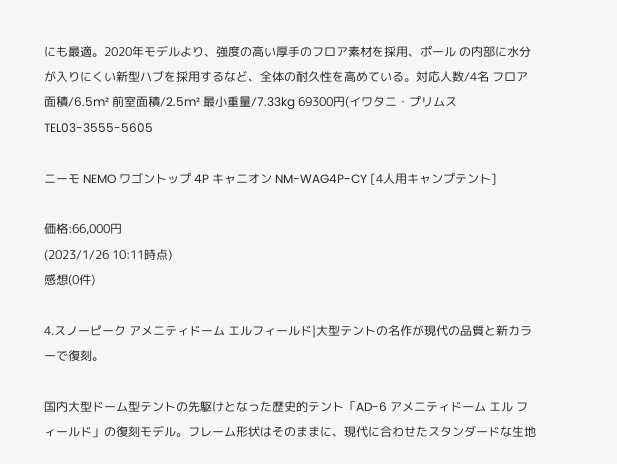にも最適。2020年モデルより、強度の高い厚手のフロア素材を採用、ポール の内部に水分が入りにくい新型ハブを採用するなど、全体の耐久性を高めている。対応人数/4名 フロア面積/6.5m² 前室面積/2.5m² 最小重量/7.33kg 69300円(イワタニ・プリムス TEL03-3555-5605

ニーモ NEMO ワゴントップ 4P キャニオン NM-WAG4P-CY [4人用キャンプテント]

価格:66,000円
(2023/1/26 10:11時点)
感想(0件)

4.スノーピーク アメニティドーム エルフィールド|大型テントの名作が現代の品質と新カラーで復刻。

国内大型ドーム型テントの先駆けとなった歴史的テント「AD-6 アメニティドーム エル フィールド」の復刻モデル。フレーム形状はそのままに、現代に合わせたスタンダードな生地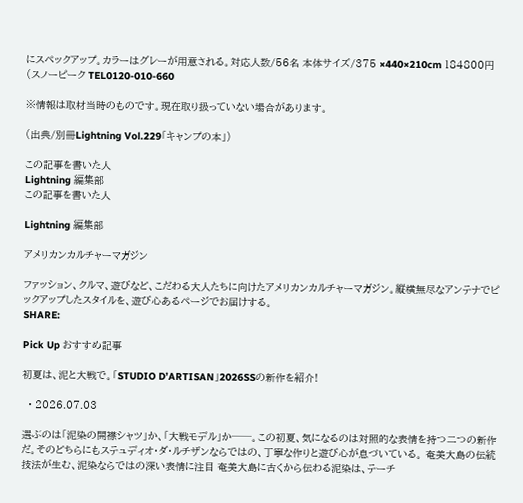にスペックアップ。カラーはグレーが用意される。対応人数/56名 本体サイズ/375 ×440×210cm 184800円(スノーピーク TEL0120-010-660

※情報は取材当時のものです。現在取り扱っていない場合があります。

(出典/別冊Lightning Vol.229「キャンプの本」)

この記事を書いた人
Lightning 編集部
この記事を書いた人

Lightning 編集部

アメリカンカルチャーマガジン

ファッション、クルマ、遊びなど、こだわる大人たちに向けたアメリカンカルチャーマガジン。縦横無尽なアンテナでピックアップしたスタイルを、遊び心あるページでお届けする。
SHARE:

Pick Up おすすめ記事

初夏は、泥と大戦で。「STUDIO D’ARTISAN」2026SSの新作を紹介!

  • 2026.07.03

選ぶのは「泥染の開襟シャツ」か、「大戦モデル」か──。この初夏、気になるのは対照的な表情を持つ二つの新作だ。そのどちらにもステュディオ・ダ・ルチザンならではの、丁寧な作りと遊び心が息づいている。 奄美大島の伝統技法が生む、泥染ならではの深い表情に注目 奄美大島に古くから伝わる泥染は、テーチ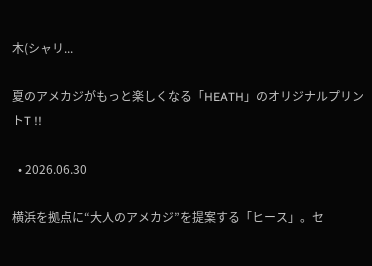木(シャリ...

夏のアメカジがもっと楽しくなる「HEATH」のオリジナルプリントT !!

  • 2026.06.30

横浜を拠点に“大人のアメカジ”を提案する「ヒース」。セ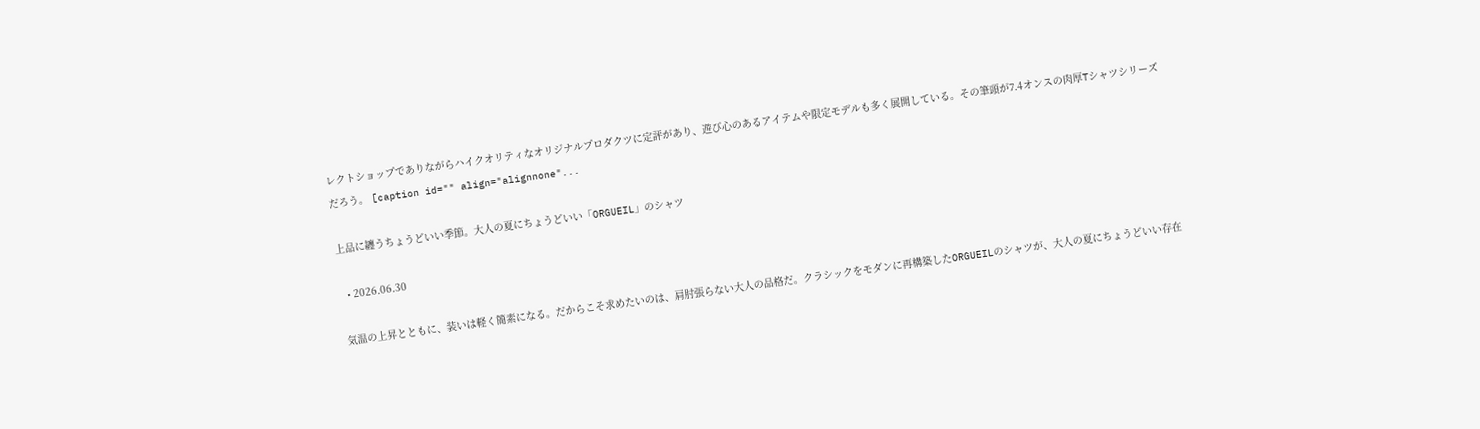レクトショップでありながらハイクオリティなオリジナルプロダクツに定評があり、遊び心のあるアイテムや限定モデルも多く展開している。その筆頭が7.4オンスの肉厚Tシャツシリーズだろう。 [caption id="" align="alignnone"...

上品に纏うちょうどいい季節。大人の夏にちょうどいい「ORGUEIL」のシャツ

  • 2026.06.30

気温の上昇とともに、装いは軽く簡素になる。だからこそ求めたいのは、肩肘張らない大人の品格だ。クラシックをモダンに再構築したORGUEILのシャツが、大人の夏にちょうどいい存在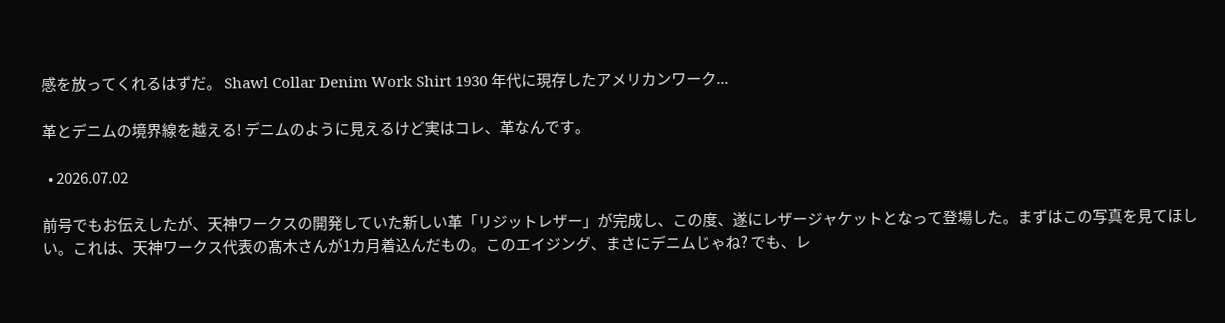感を放ってくれるはずだ。 Shawl Collar Denim Work Shirt 1930 年代に現存したアメリカンワーク...

革とデニムの境界線を越える! デニムのように見えるけど実はコレ、革なんです。

  • 2026.07.02

前号でもお伝えしたが、天神ワークスの開発していた新しい革「リジットレザー」が完成し、この度、遂にレザージャケットとなって登場した。まずはこの写真を見てほしい。これは、天神ワークス代表の髙木さんが1カ月着込んだもの。このエイジング、まさにデニムじゃね? でも、レ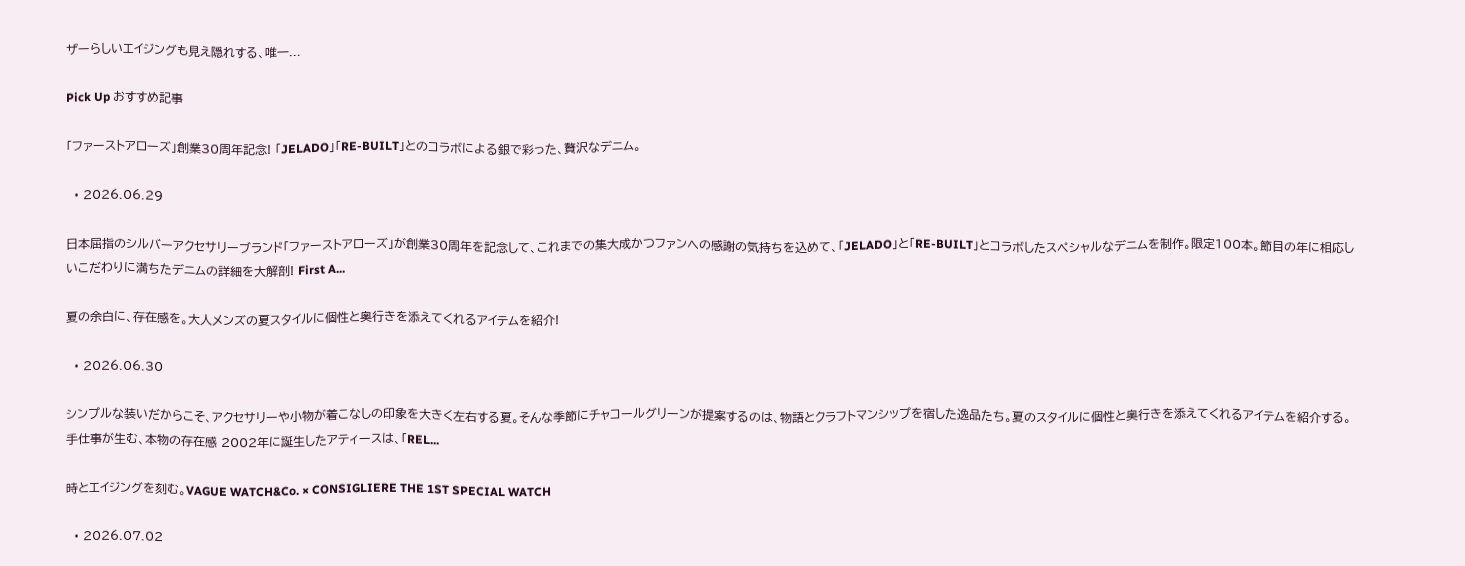ザーらしいエイジングも見え隠れする、唯一...

Pick Up おすすめ記事

「ファーストアローズ」創業30周年記念! 「JELADO」「RE-BUILT」とのコラボによる銀で彩った、贅沢なデニム。

  • 2026.06.29

日本屈指のシルバーアクセサリーブランド「ファーストアローズ」が創業30周年を記念して、これまでの集大成かつファンへの感謝の気持ちを込めて、「JELADO」と「RE-BUILT」とコラボしたスペシャルなデニムを制作。限定100本。節目の年に相応しいこだわりに満ちたデニムの詳細を大解剖! First A...

夏の余白に、存在感を。大人メンズの夏スタイルに個性と奥行きを添えてくれるアイテムを紹介!

  • 2026.06.30

シンプルな装いだからこそ、アクセサリーや小物が着こなしの印象を大きく左右する夏。そんな季節にチャコールグリーンが提案するのは、物語とクラフトマンシップを宿した逸品たち。夏のスタイルに個性と奥行きを添えてくれるアイテムを紹介する。 手仕事が生む、本物の存在感 2002年に誕生したアティースは、「REL...

時とエイジングを刻む。VAGUE WATCH&Co. × CONSIGLIERE THE 1ST SPECIAL WATCH

  • 2026.07.02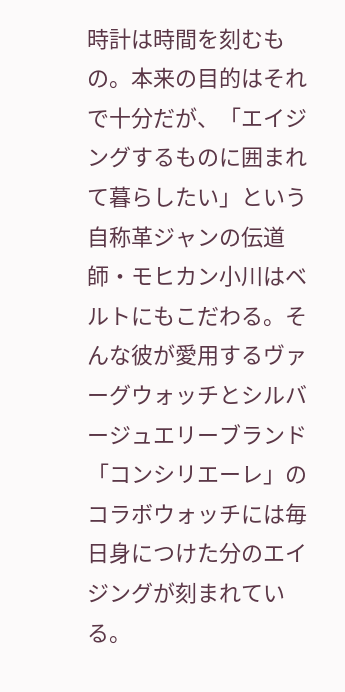時計は時間を刻むもの。本来の目的はそれで十分だが、「エイジングするものに囲まれて暮らしたい」という自称革ジャンの伝道師・モヒカン小川はベルトにもこだわる。そんな彼が愛用するヴァーグウォッチとシルバージュエリーブランド「コンシリエーレ」のコラボウォッチには毎日身につけた分のエイジングが刻まれている。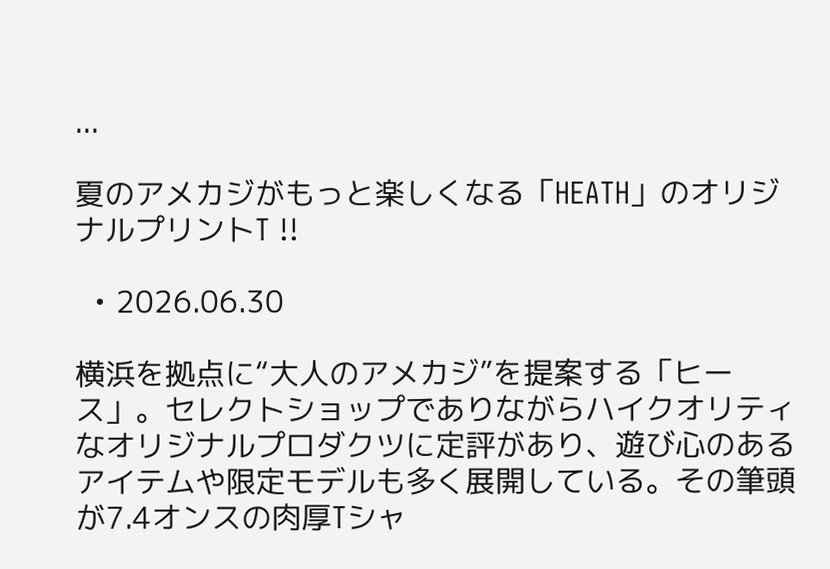...

夏のアメカジがもっと楽しくなる「HEATH」のオリジナルプリントT !!

  • 2026.06.30

横浜を拠点に“大人のアメカジ”を提案する「ヒース」。セレクトショップでありながらハイクオリティなオリジナルプロダクツに定評があり、遊び心のあるアイテムや限定モデルも多く展開している。その筆頭が7.4オンスの肉厚Tシャ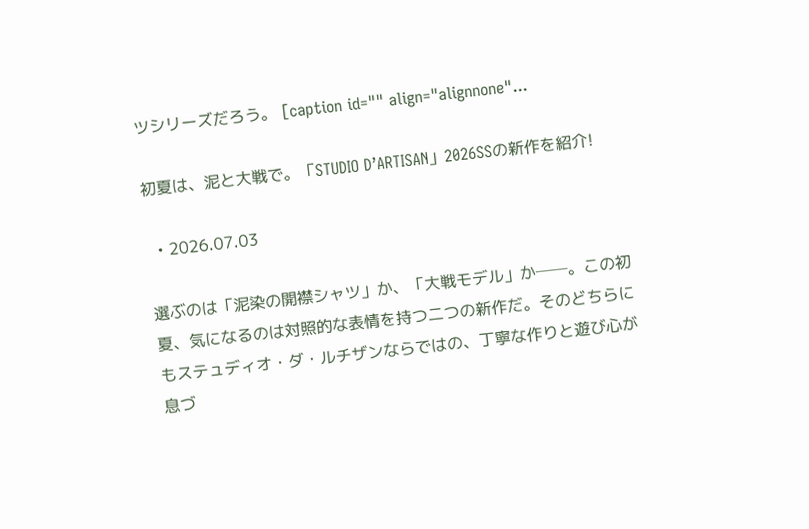ツシリーズだろう。 [caption id="" align="alignnone"...

初夏は、泥と大戦で。「STUDIO D’ARTISAN」2026SSの新作を紹介!

  • 2026.07.03

選ぶのは「泥染の開襟シャツ」か、「大戦モデル」か──。この初夏、気になるのは対照的な表情を持つ二つの新作だ。そのどちらにもステュディオ・ダ・ルチザンならではの、丁寧な作りと遊び心が息づ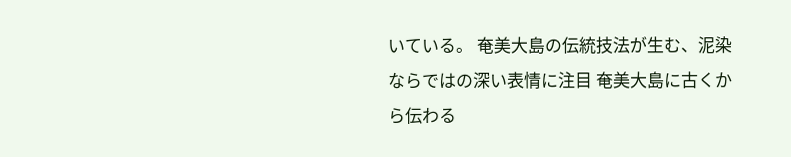いている。 奄美大島の伝統技法が生む、泥染ならではの深い表情に注目 奄美大島に古くから伝わる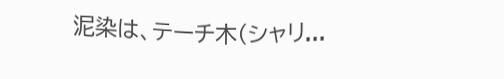泥染は、テーチ木(シャリ...